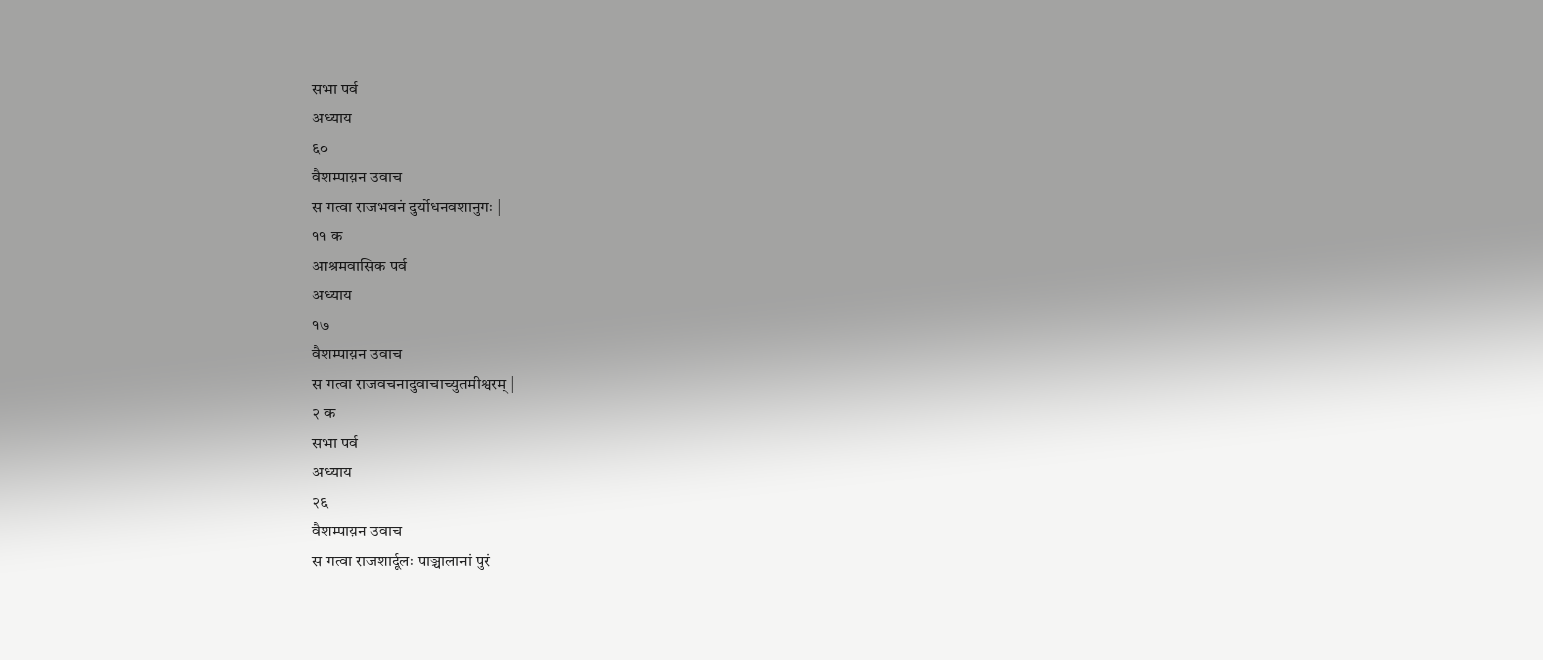सभा पर्व
अध्याय
६०
वैशम्पाय़न उवाच
स गत्वा राजभवनं दुर्योधनवशानुगः |
११ क
आश्रमवासिक पर्व
अध्याय
१७
वैशम्पाय़न उवाच
स गत्वा राजवचनादुवाचाच्युतमीश्वरम् |
२ क
सभा पर्व
अध्याय
२६
वैशम्पाय़न उवाच
स गत्वा राजशार्दूलः पाञ्चालानां पुरं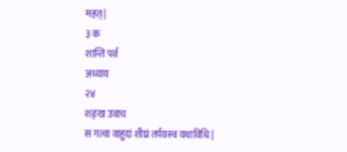महत् |
३ क
शान्ति पर्व
अध्याय
२४
शङ्ख उवाच
स गत्वा वाहुदां शीघ्रं तर्पय़स्व यथाविधि |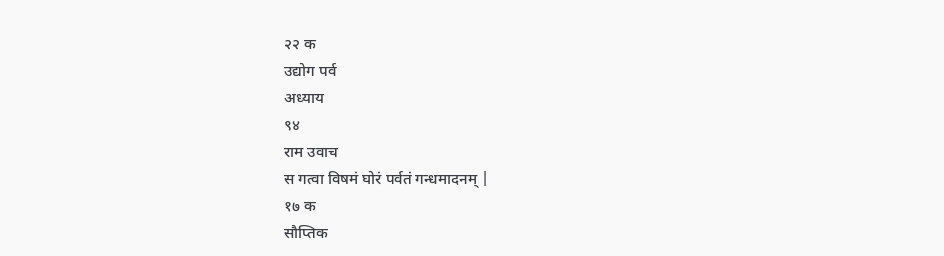२२ क
उद्योग पर्व
अध्याय
९४
राम उवाच
स गत्वा विषमं घोरं पर्वतं गन्धमादनम् |
१७ क
सौप्तिक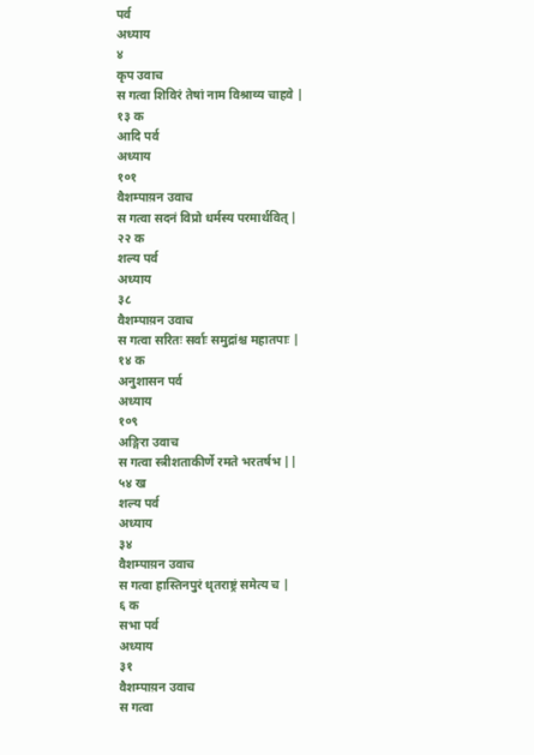पर्व
अध्याय
४
कृप उवाच
स गत्वा शिविरं तेषां नाम विश्राव्य चाहवे |
१३ क
आदि पर्व
अध्याय
१०१
वैशम्पाय़न उवाच
स गत्वा सदनं विप्रो धर्मस्य परमार्थवित् |
२२ क
शल्य पर्व
अध्याय
३८
वैशम्पाय़न उवाच
स गत्वा सरितः सर्वाः समुद्रांश्च महातपाः |
१४ क
अनुशासन पर्व
अध्याय
१०९
अङ्गिरा उवाच
स गत्वा स्त्रीशताकीर्णे रमते भरतर्षभ ||
५४ ख
शल्य पर्व
अध्याय
३४
वैशम्पाय़न उवाच
स गत्वा हास्तिनपुरं धृतराष्ट्रं समेत्य च |
६ क
सभा पर्व
अध्याय
३१
वैशम्पाय़न उवाच
स गत्वा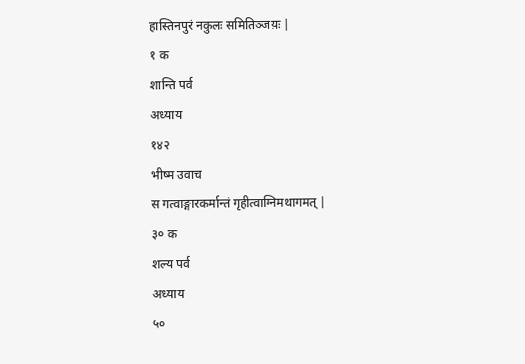हास्तिनपुरं नकुलः समितिञ्जय़ः |
१ क
शान्ति पर्व
अध्याय
१४२
भीष्म उवाच
स गत्वाङ्गारकर्मान्तं गृहीत्वाग्निमथागमत् |
३० क
शल्य पर्व
अध्याय
५०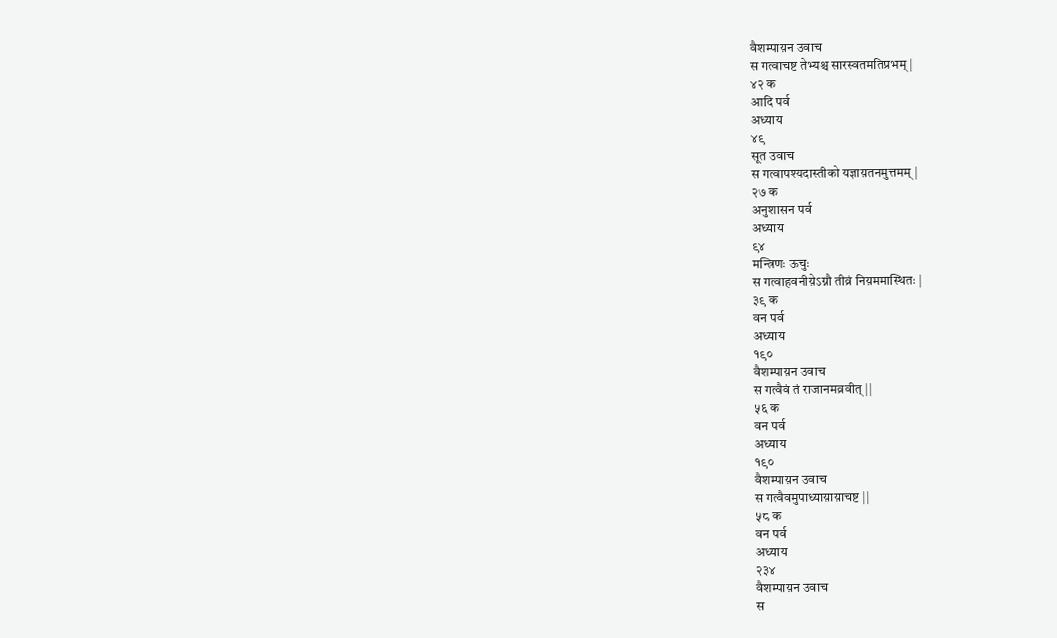वैशम्पाय़न उवाच
स गत्वाचष्ट तेभ्यश्च सारस्वतमतिप्रभम् |
४२ क
आदि पर्व
अध्याय
४९
सूत उवाच
स गत्वापश्यदास्तीको यज्ञाय़तनमुत्तमम् |
२७ क
अनुशासन पर्व
अध्याय
९४
मन्त्रिणः ऊचुः
स गत्वाहवनीय़ेऽग्नौ तीव्रं निय़ममास्थितः |
३९ क
वन पर्व
अध्याय
१९०
वैशम्पाय़न उवाच
स गत्वैवं तं राजानमव्रवीत् ||
५६ क
वन पर्व
अध्याय
१९०
वैशम्पाय़न उवाच
स गत्वैवमुपाध्याय़ाय़ाचष्ट ||
५८ क
वन पर्व
अध्याय
२३४
वैशम्पाय़न उवाच
स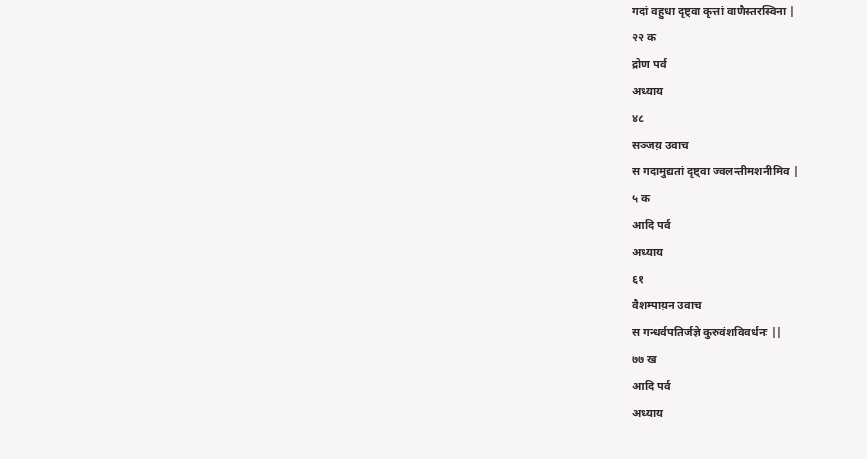गदां वहुधा दृष्ट्वा कृत्तां वाणैस्तरस्विना |
२२ क
द्रोण पर्व
अध्याय
४८
सञ्जय़ उवाच
स गदामुद्यतां दृष्ट्वा ज्वलन्तीमशनीमिव |
५ क
आदि पर्व
अध्याय
६१
वैशम्पाय़न उवाच
स गन्धर्वपतिर्जज्ञे कुरुवंशविवर्धनः ||
७७ ख
आदि पर्व
अध्याय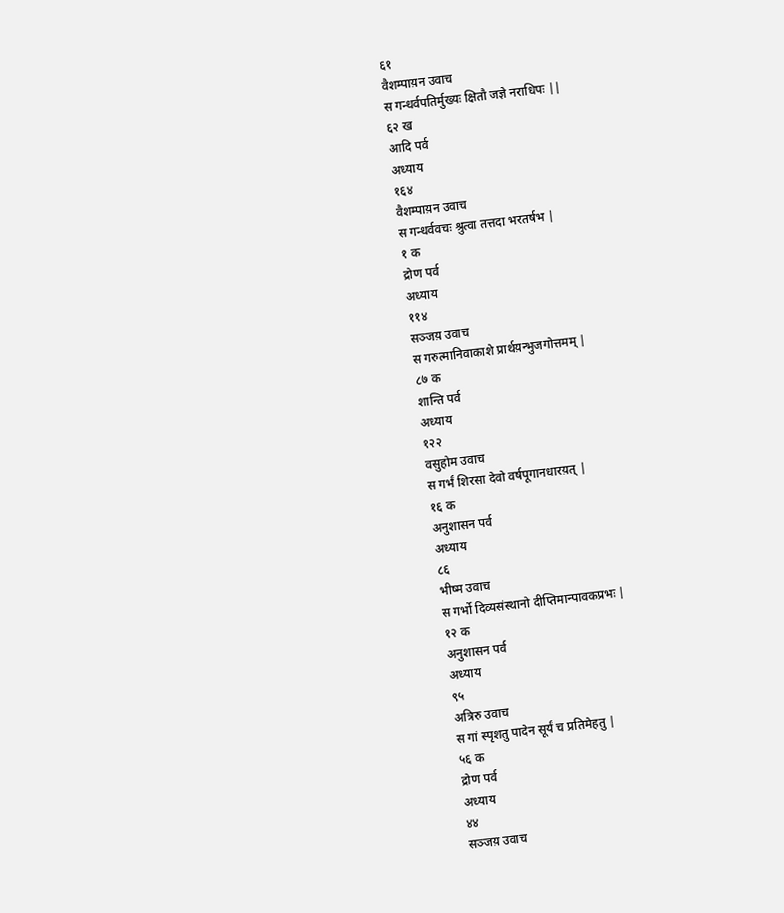६१
वैशम्पाय़न उवाच
स गन्धर्वपतिर्मुख्यः क्षितौ जज्ञे नराधिपः ||
६२ ख
आदि पर्व
अध्याय
१६४
वैशम्पाय़न उवाच
स गन्धर्ववचः श्रुत्वा तत्तदा भरतर्षभ |
१ क
द्रोण पर्व
अध्याय
११४
सञ्जय़ उवाच
स गरुत्मानिवाकाशे प्रार्थय़न्भुजगोत्तमम् |
८७ क
शान्ति पर्व
अध्याय
१२२
वसुहोम उवाच
स गर्भं शिरसा देवो वर्षपूगानधारय़त् |
१६ क
अनुशासन पर्व
अध्याय
८६
भीष्म उवाच
स गर्भो दिव्यसंस्थानो दीप्तिमान्पावकप्रभः |
१२ क
अनुशासन पर्व
अध्याय
९५
अत्रिरु उवाच
स गां स्पृशतु पादेन सूर्यं च प्रतिमेहतु |
५६ क
द्रोण पर्व
अध्याय
४४
सञ्जय़ उवाच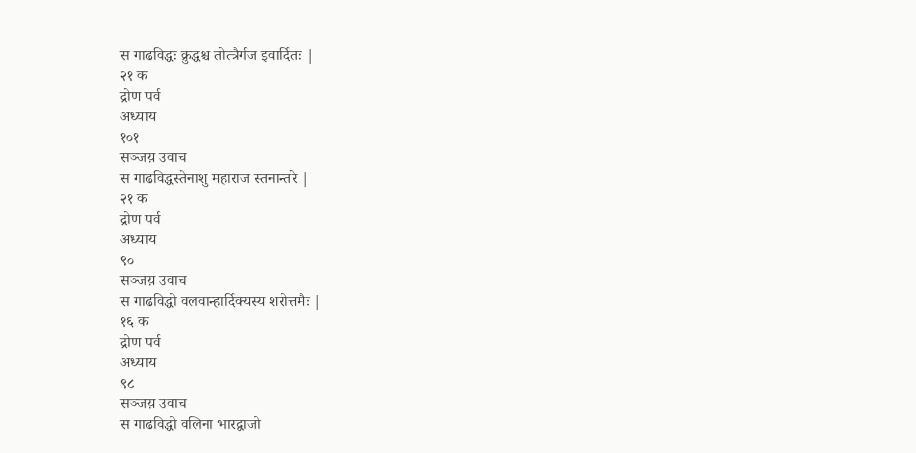स गाढविद्धः क्रुद्धश्च तोत्त्रैर्गज इवार्दितः |
२१ क
द्रोण पर्व
अध्याय
१०१
सञ्जय़ उवाच
स गाढविद्धस्तेनाशु महाराज स्तनान्तरे |
२१ क
द्रोण पर्व
अध्याय
९०
सञ्जय़ उवाच
स गाढविद्धो वलवान्हार्दिक्यस्य शरोत्तमैः |
१६ क
द्रोण पर्व
अध्याय
९८
सञ्जय़ उवाच
स गाढविद्धो वलिना भारद्वाजो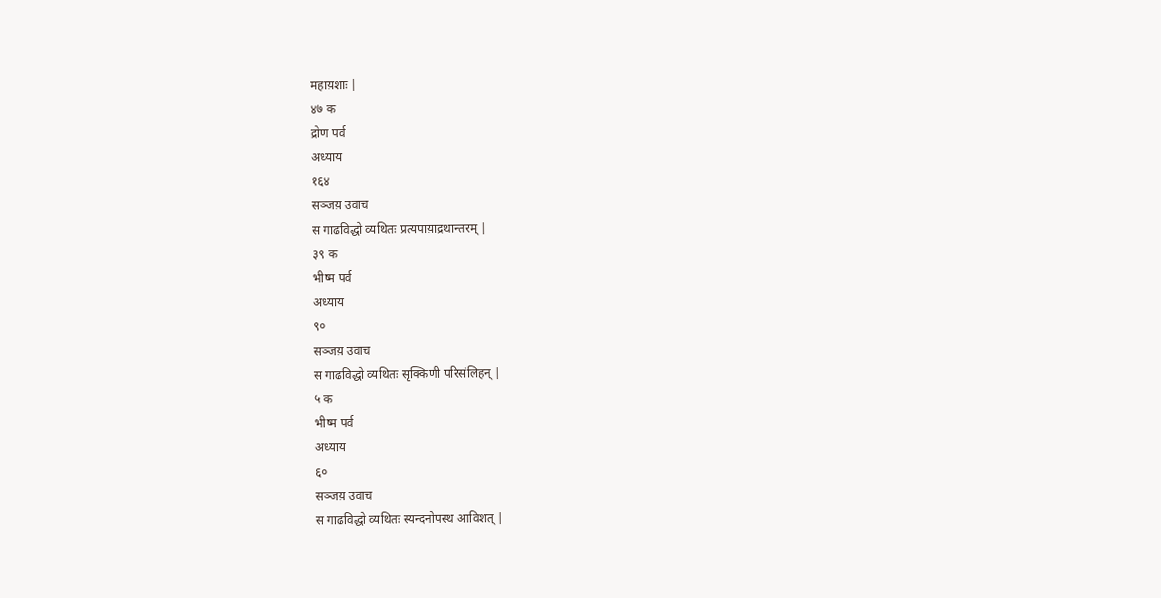महाय़शाः |
४७ क
द्रोण पर्व
अध्याय
१६४
सञ्जय़ उवाच
स गाढविद्धो व्यथितः प्रत्यपाय़ाद्रथान्तरम् |
३९ क
भीष्म पर्व
अध्याय
९०
सञ्जय़ उवाच
स गाढविद्धो व्यथितः सृक्किणी परिसंलिहन् |
५ क
भीष्म पर्व
अध्याय
६०
सञ्जय़ उवाच
स गाढविद्धो व्यथितः स्यन्दनोपस्थ आविशत् |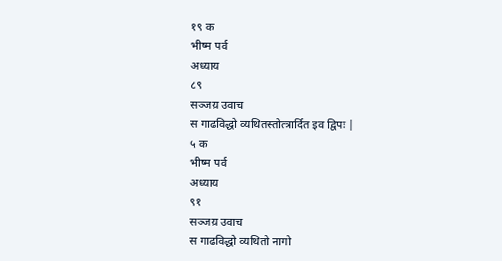१९ क
भीष्म पर्व
अध्याय
८९
सञ्जय़ उवाच
स गाढविद्धो व्यथितस्तोत्त्रार्दित इव द्विपः |
५ क
भीष्म पर्व
अध्याय
९१
सञ्जय़ उवाच
स गाढविद्धो व्यथितो नागो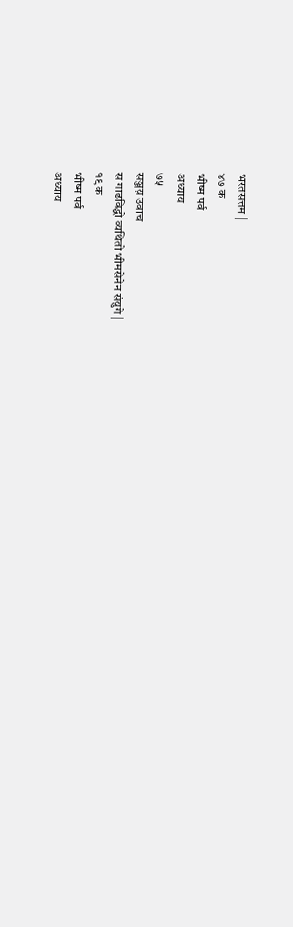भरतसत्तम |
४७ क
भीष्म पर्व
अध्याय
७५
सञ्जय़ उवाच
स गाढविद्धो व्यथितो भीमसेनेन संय़ुगे |
१९ क
भीष्म पर्व
अध्याय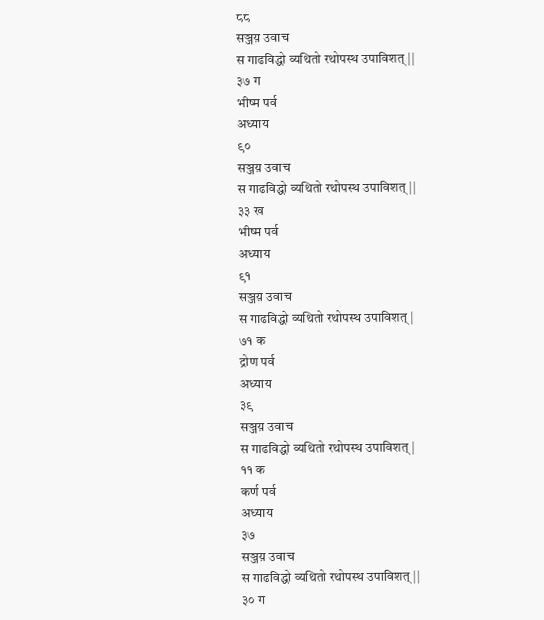८८
सञ्जय़ उवाच
स गाढविद्धो व्यथितो रथोपस्थ उपाविशत् ||
३७ ग
भीष्म पर्व
अध्याय
९०
सञ्जय़ उवाच
स गाढविद्धो व्यथितो रथोपस्थ उपाविशत् ||
३३ ख
भीष्म पर्व
अध्याय
९१
सञ्जय़ उवाच
स गाढविद्धो व्यथितो रथोपस्थ उपाविशत् |
७१ क
द्रोण पर्व
अध्याय
३९
सञ्जय़ उवाच
स गाढविद्धो व्यथितो रथोपस्थ उपाविशत् |
११ क
कर्ण पर्व
अध्याय
३७
सञ्जय़ उवाच
स गाढविद्धो व्यथितो रथोपस्थ उपाविशत् ||
३० ग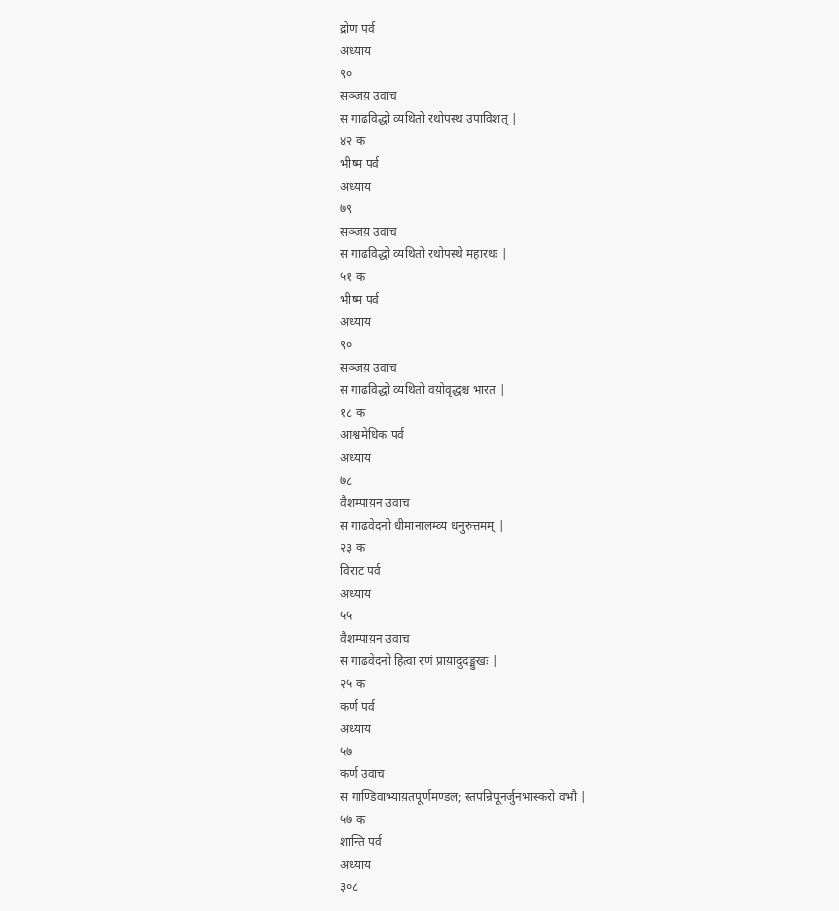द्रोण पर्व
अध्याय
९०
सञ्जय़ उवाच
स गाढविद्धो व्यथितो रथोपस्थ उपाविशत् |
४२ क
भीष्म पर्व
अध्याय
७९
सञ्जय़ उवाच
स गाढविद्धो व्यथितो रथोपस्थे महारथः |
५१ क
भीष्म पर्व
अध्याय
९०
सञ्जय़ उवाच
स गाढविद्धो व्यथितो वय़ोवृद्धश्च भारत |
१८ क
आश्वमेधिक पर्व
अध्याय
७८
वैशम्पाय़न उवाच
स गाढवेदनो धीमानालम्व्य धनुरुत्तमम् |
२३ क
विराट पर्व
अध्याय
५५
वैशम्पाय़न उवाच
स गाढवेदनो हित्वा रणं प्राय़ादुदङ्मुखः |
२५ क
कर्ण पर्व
अध्याय
५७
कर्ण उवाच
स गाण्डिवाभ्याय़तपूर्णमण्डल; स्तपन्रिपूनर्जुनभास्करो वभौ |
५७ क
शान्ति पर्व
अध्याय
३०८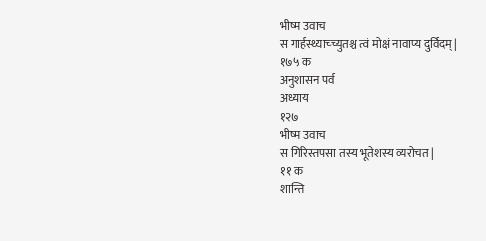भीष्म उवाच
स गार्हस्थ्याच्च्युतश्च त्वं मोक्षं नावाप्य दुर्विदम् |
१७५ क
अनुशासन पर्व
अध्याय
१२७
भीष्म उवाच
स गिरिस्तपसा तस्य भूतेशस्य व्यरोचत |
११ क
शान्ति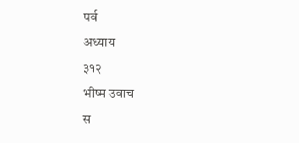पर्व
अध्याय
३१२
भीष्म उवाच
स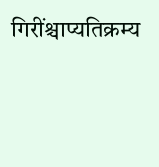गिरींश्चाप्यतिक्रम्य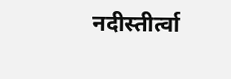नदीस्तीर्त्वा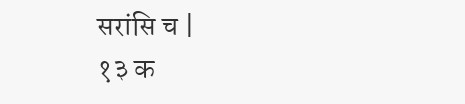सरांसि च |
१३ क